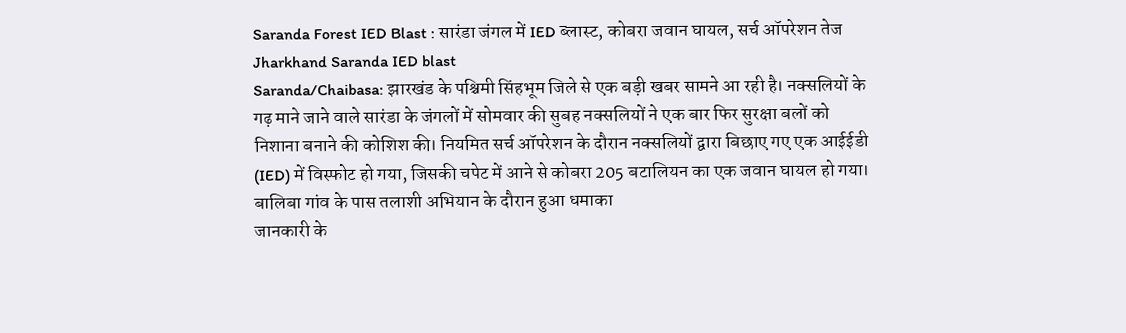Saranda Forest IED Blast : सारंडा जंगल में IED ब्लास्ट, कोबरा जवान घायल, सर्च ऑपरेशन तेज
Jharkhand Saranda IED blast
Saranda/Chaibasa: झारखंड के पश्चिमी सिंहभूम जिले से एक बड़ी खबर सामने आ रही है। नक्सलियों के गढ़ माने जाने वाले सारंडा के जंगलों में सोमवार की सुबह नक्सलियों ने एक बार फिर सुरक्षा बलों को निशाना बनाने की कोशिश की। नियमित सर्च ऑपरेशन के दौरान नक्सलियों द्वारा बिछाए गए एक आईईडी (IED) में विस्फोट हो गया, जिसकी चपेट में आने से कोबरा 205 बटालियन का एक जवान घायल हो गया।
बालिबा गांव के पास तलाशी अभियान के दौरान हुआ धमाका
जानकारी के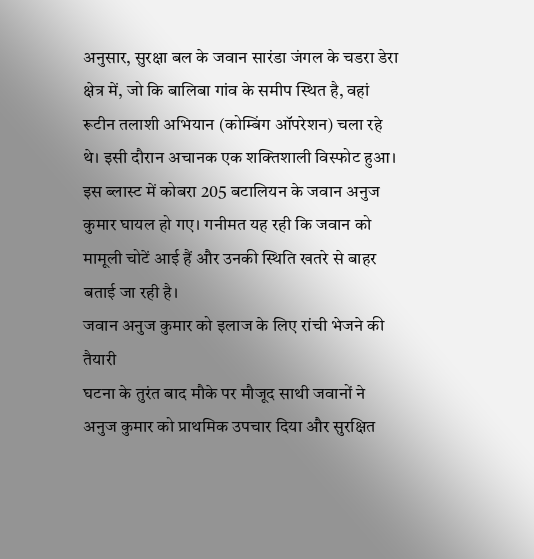अनुसार, सुरक्षा बल के जवान सारंडा जंगल के चडरा डेरा क्षेत्र में, जो कि बालिबा गांव के समीप स्थित है, वहां रूटीन तलाशी अभियान (कोम्बिंग ऑपरेशन) चला रहे थे। इसी दौरान अचानक एक शक्तिशाली विस्फोट हुआ। इस ब्लास्ट में कोबरा 205 बटालियन के जवान अनुज कुमार घायल हो गए। गनीमत यह रही कि जवान को मामूली चोटें आई हैं और उनकी स्थिति खतरे से बाहर बताई जा रही है।
जवान अनुज कुमार को इलाज के लिए रांची भेजने की तैयारी
घटना के तुरंत बाद मौके पर मौजूद साथी जवानों ने अनुज कुमार को प्राथमिक उपचार दिया और सुरक्षित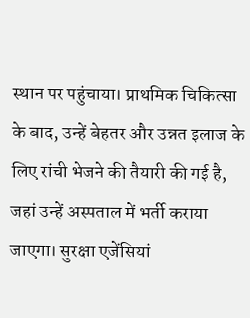स्थान पर पहुंचाया। प्राथमिक चिकित्सा के बाद, उन्हें बेहतर और उन्नत इलाज के लिए रांची भेजने की तैयारी की गई है, जहां उन्हें अस्पताल में भर्ती कराया जाएगा। सुरक्षा एजेंसियां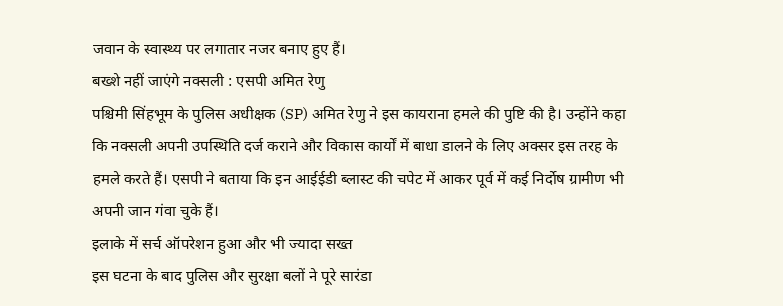जवान के स्वास्थ्य पर लगातार नजर बनाए हुए हैं।
बख्शे नहीं जाएंगे नक्सली : एसपी अमित रेणु
पश्चिमी सिंहभूम के पुलिस अधीक्षक (SP) अमित रेणु ने इस कायराना हमले की पुष्टि की है। उन्होंने कहा कि नक्सली अपनी उपस्थिति दर्ज कराने और विकास कार्यों में बाधा डालने के लिए अक्सर इस तरह के हमले करते हैं। एसपी ने बताया कि इन आईईडी ब्लास्ट की चपेट में आकर पूर्व में कई निर्दोष ग्रामीण भी अपनी जान गंवा चुके हैं।
इलाके में सर्च ऑपरेशन हुआ और भी ज्यादा सख्त
इस घटना के बाद पुलिस और सुरक्षा बलों ने पूरे सारंडा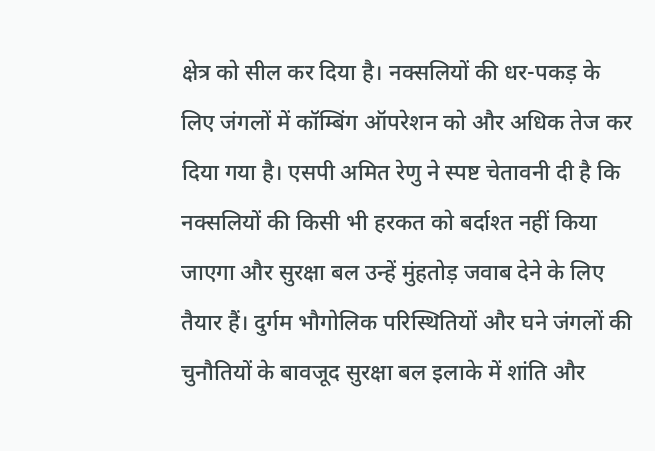क्षेत्र को सील कर दिया है। नक्सलियों की धर-पकड़ के लिए जंगलों में कॉम्बिंग ऑपरेशन को और अधिक तेज कर दिया गया है। एसपी अमित रेणु ने स्पष्ट चेतावनी दी है कि नक्सलियों की किसी भी हरकत को बर्दाश्त नहीं किया जाएगा और सुरक्षा बल उन्हें मुंहतोड़ जवाब देने के लिए तैयार हैं। दुर्गम भौगोलिक परिस्थितियों और घने जंगलों की चुनौतियों के बावजूद सुरक्षा बल इलाके में शांति और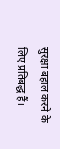सुरक्षा बहाल करने के लिए प्रतिबद्ध हैं।